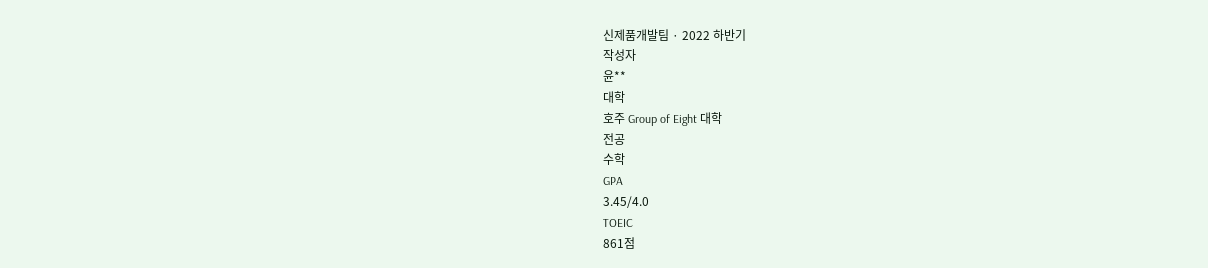신제품개발팀 · 2022 하반기
작성자
윤**
대학
호주 Group of Eight 대학
전공
수학
GPA
3.45/4.0
TOEIC
861점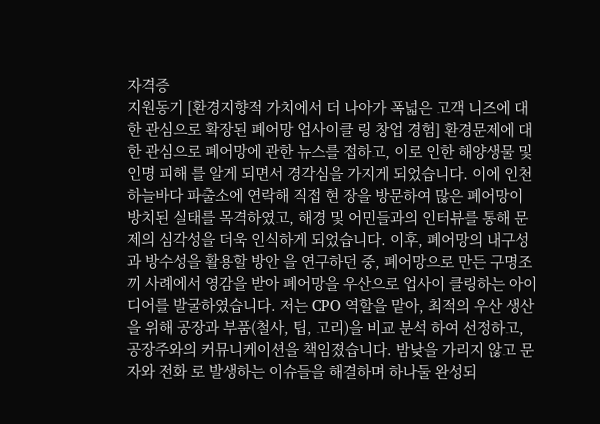자격증
지원동기 [환경지향적 가치에서 더 나아가 폭넓은 고객 니즈에 대한 관심으로 확장된 폐어망 업사이클 링 창업 경험] 환경문제에 대한 관심으로 폐어망에 관한 뉴스를 접하고, 이로 인한 해양생물 및 인명 피해 를 알게 되면서 경각심을 가지게 되었습니다. 이에 인천 하늘바다 파출소에 연락해 직접 현 장을 방문하여 많은 폐어망이 방치된 실태를 목격하였고, 해경 및 어민들과의 인터뷰를 통해 문제의 심각성을 더욱 인식하게 되었습니다. 이후, 폐어망의 내구성과 방수성을 활용할 방안 을 연구하던 중, 폐어망으로 만든 구명조끼 사례에서 영감을 받아 폐어망을 우산으로 업사이 클링하는 아이디어를 발굴하였습니다. 저는 CPO 역할을 맡아, 최적의 우산 생산을 위해 공장과 부품(철사, 팁, 고리)을 비교 분석 하여 선정하고, 공장주와의 커뮤니케이션을 책임졌습니다. 밤낮을 가리지 않고 문자와 전화 로 발생하는 이슈들을 해결하며 하나둘 완성되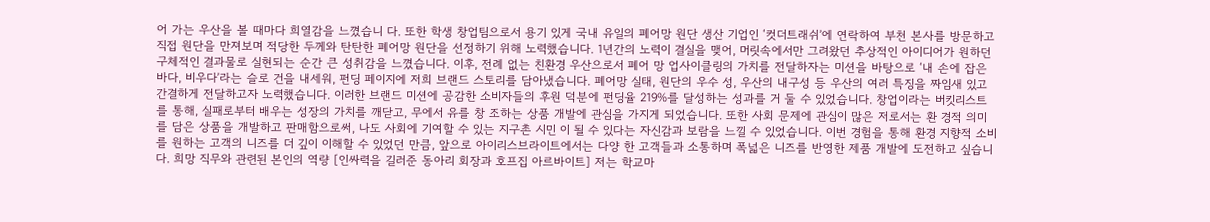어 가는 우산을 볼 때마다 희열감을 느꼈습니 다. 또한 학생 창업팀으로서 용기 있게 국내 유일의 폐어망 원단 생산 기업인 ‘컷더트래쉬ʼ에 연락하여 부천 본사를 방문하고 직접 원단을 만져보며 적당한 두께와 탄탄한 폐어망 원단을 선정하기 위해 노력했습니다. 1년간의 노력이 결실을 맺어, 머릿속에서만 그려왔던 추상적인 아이디어가 원하던 구체적인 결과물로 실현되는 순간 큰 성취감을 느꼈습니다. 이후, 전례 없는 친환경 우산으로서 폐어 망 업사이클링의 가치를 전달하자는 미션을 바탕으로 ‘내 손에 잡은 바다, 비우다ʼ라는 슬로 건을 내세워, 펀딩 페이지에 저희 브랜드 스토리를 담아냈습니다. 폐어망 실태, 원단의 우수 성, 우산의 내구성 등 우산의 여러 특징을 짜임새 있고 간결하게 전달하고자 노력했습니다. 이러한 브랜드 미션에 공감한 소비자들의 후원 덕분에 펀딩율 219%를 달성하는 성과를 거 둘 수 있었습니다. 창업이라는 버킷리스트를 통해, 실패로부터 배우는 성장의 가치를 깨닫고, 무에서 유를 창 조하는 상품 개발에 관심을 가지게 되었습니다. 또한 사회 문제에 관심이 많은 저로서는 환 경적 의미를 담은 상품을 개발하고 판매함으로써, 나도 사회에 기여할 수 있는 지구촌 시민 이 될 수 있다는 자신감과 보람을 느낄 수 있었습니다. 이번 경험을 통해 환경 지향적 소비를 원하는 고객의 니즈를 더 깊이 이해할 수 있었던 만큼, 앞으로 아이리스브라이트에서는 다양 한 고객들과 소통하며 폭넓은 니즈를 반영한 제품 개발에 도전하고 싶습니다. 희망 직무와 관련된 본인의 역량 [인싸력을 길러준 동아리 회장과 호프집 아르바이트] 저는 학교마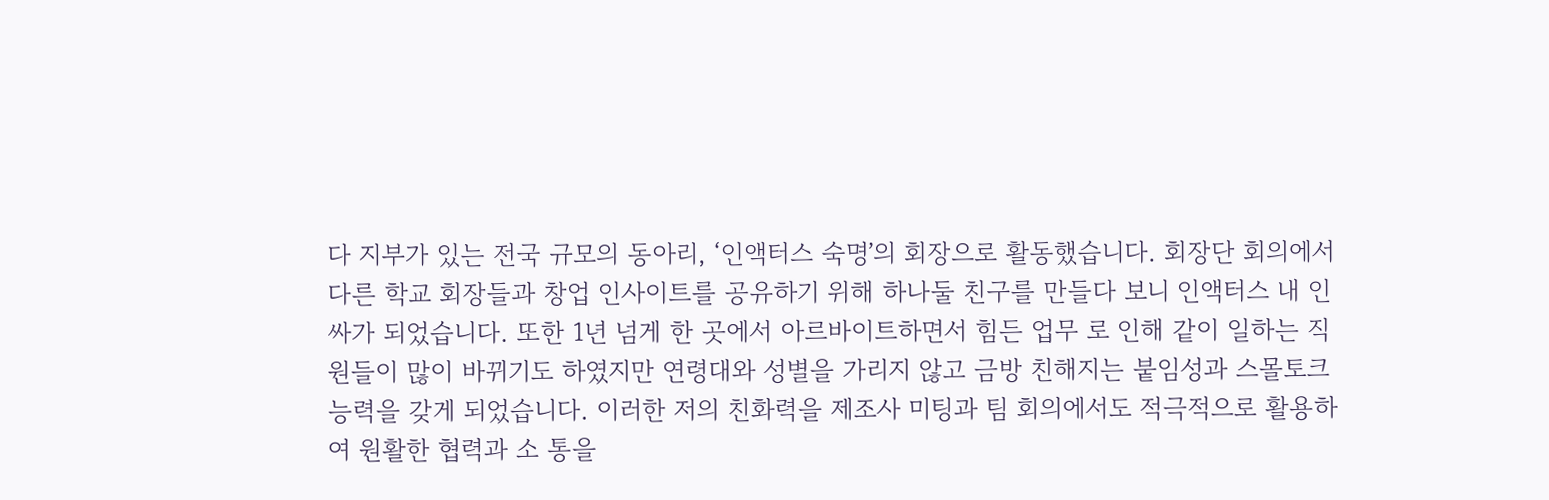다 지부가 있는 전국 규모의 동아리, ‘인액터스 숙명ʼ의 회장으로 활동했습니다. 회장단 회의에서 다른 학교 회장들과 창업 인사이트를 공유하기 위해 하나둘 친구를 만들다 보니 인액터스 내 인싸가 되었습니다. 또한 1년 넘게 한 곳에서 아르바이트하면서 힘든 업무 로 인해 같이 일하는 직원들이 많이 바뀌기도 하였지만 연령대와 성별을 가리지 않고 금방 친해지는 붙임성과 스몰토크 능력을 갖게 되었습니다. 이러한 저의 친화력을 제조사 미팅과 팀 회의에서도 적극적으로 활용하여 원활한 협력과 소 통을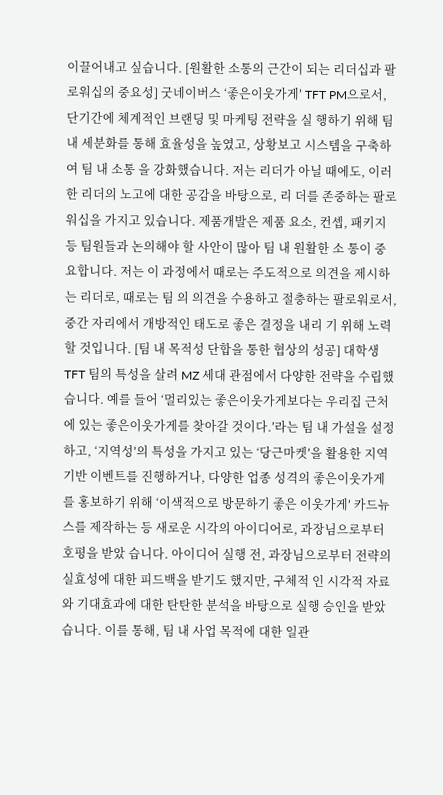이끌어내고 싶습니다. [원활한 소통의 근간이 되는 리더십과 팔로워십의 중요성] 굿네이버스 ‘좋은이웃가게ʼ TFT PM으로서, 단기간에 체계적인 브랜딩 및 마케팅 전략을 실 행하기 위해 팀 내 세분화를 통해 효율성을 높였고, 상황보고 시스템을 구축하여 팀 내 소통 을 강화했습니다. 저는 리더가 아닐 때에도, 이러한 리더의 노고에 대한 공감을 바탕으로, 리 더를 존중하는 팔로워십을 가지고 있습니다. 제품개발은 제품 요소, 컨셉, 패키지 등 팀원들과 논의해야 할 사안이 많아 팀 내 원활한 소 통이 중요합니다. 저는 이 과정에서 때로는 주도적으로 의견을 제시하는 리더로, 때로는 팀 의 의견을 수용하고 절충하는 팔로워로서, 중간 자리에서 개방적인 태도로 좋은 결정을 내리 기 위해 노력할 것입니다. [팀 내 목적성 단합을 통한 협상의 성공] 대학생 TFT 팀의 특성을 살려 MZ 세대 관점에서 다양한 전략을 수립했습니다. 예를 들어 ‘멀리있는 좋은이웃가게보다는 우리집 근처에 있는 좋은이웃가게를 찾아갈 것이다.ʼ라는 팀 내 가설을 설정하고, ‘지역성ʼ의 특성을 가지고 있는 ‘당근마켓ʼ을 활용한 지역 기반 이벤트를 진행하거나, 다양한 업종 성격의 좋은이웃가게를 홍보하기 위해 ‘이색적으로 방문하기 좋은 이웃가게ʼ 카드뉴스를 제작하는 등 새로운 시각의 아이디어로, 과장님으로부터 호평을 받았 습니다. 아이디어 실행 전, 과장님으로부터 전략의 실효성에 대한 피드백을 받기도 했지만, 구체적 인 시각적 자료와 기대효과에 대한 탄탄한 분석을 바탕으로 실행 승인을 받았습니다. 이를 통해, 팀 내 사업 목적에 대한 일관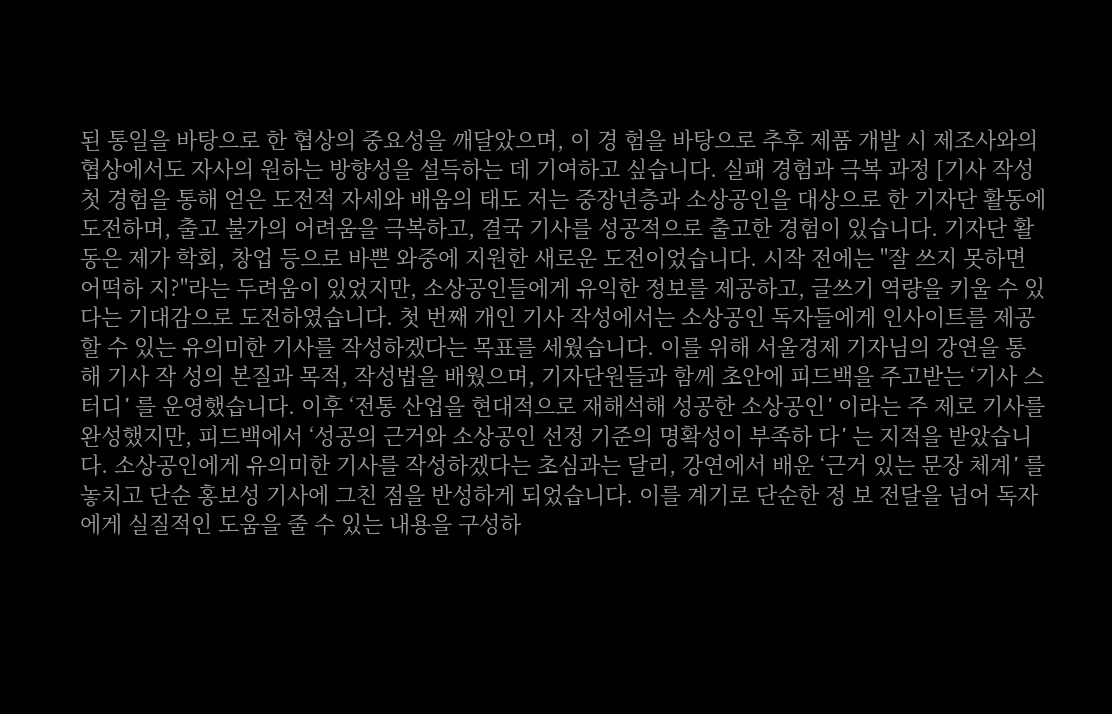된 통일을 바탕으로 한 협상의 중요성을 깨달았으며, 이 경 험을 바탕으로 추후 제품 개발 시 제조사와의 협상에서도 자사의 원하는 방향성을 설득하는 데 기여하고 싶습니다. 실패 경험과 극복 과정 [기사 작성 첫 경험을 통해 얻은 도전적 자세와 배움의 태도 저는 중장년층과 소상공인을 대상으로 한 기자단 활동에 도전하며, 출고 불가의 어려움을 극복하고, 결국 기사를 성공적으로 출고한 경험이 있습니다. 기자단 활동은 제가 학회, 창업 등으로 바쁜 와중에 지원한 새로운 도전이었습니다. 시작 전에는 "잘 쓰지 못하면 어떡하 지?"라는 두려움이 있었지만, 소상공인들에게 유익한 정보를 제공하고, 글쓰기 역량을 키울 수 있다는 기대감으로 도전하였습니다. 첫 번째 개인 기사 작성에서는 소상공인 독자들에게 인사이트를 제공할 수 있는 유의미한 기사를 작성하겠다는 목표를 세웠습니다. 이를 위해 서울경제 기자님의 강연을 통해 기사 작 성의 본질과 목적, 작성법을 배웠으며, 기자단원들과 함께 초안에 피드백을 주고받는 ‘기사 스터디ʼ를 운영했습니다. 이후 ‘전통 산업을 현대적으로 재해석해 성공한 소상공인ʼ이라는 주 제로 기사를 완성했지만, 피드백에서 ‘성공의 근거와 소상공인 선정 기준의 명확성이 부족하 다ʼ는 지적을 받았습니다. 소상공인에게 유의미한 기사를 작성하겠다는 초심과는 달리, 강연에서 배운 ‘근거 있는 문장 체계ʼ를 놓치고 단순 홍보성 기사에 그친 점을 반성하게 되었습니다. 이를 계기로 단순한 정 보 전달을 넘어 독자에게 실질적인 도움을 줄 수 있는 내용을 구성하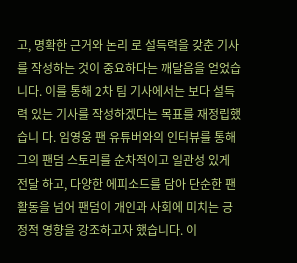고, 명확한 근거와 논리 로 설득력을 갖춘 기사를 작성하는 것이 중요하다는 깨달음을 얻었습니다. 이를 통해 2차 팀 기사에서는 보다 설득력 있는 기사를 작성하겠다는 목표를 재정립했습니 다. 임영웅 팬 유튜버와의 인터뷰를 통해 그의 팬덤 스토리를 순차적이고 일관성 있게 전달 하고, 다양한 에피소드를 담아 단순한 팬 활동을 넘어 팬덤이 개인과 사회에 미치는 긍정적 영향을 강조하고자 했습니다. 이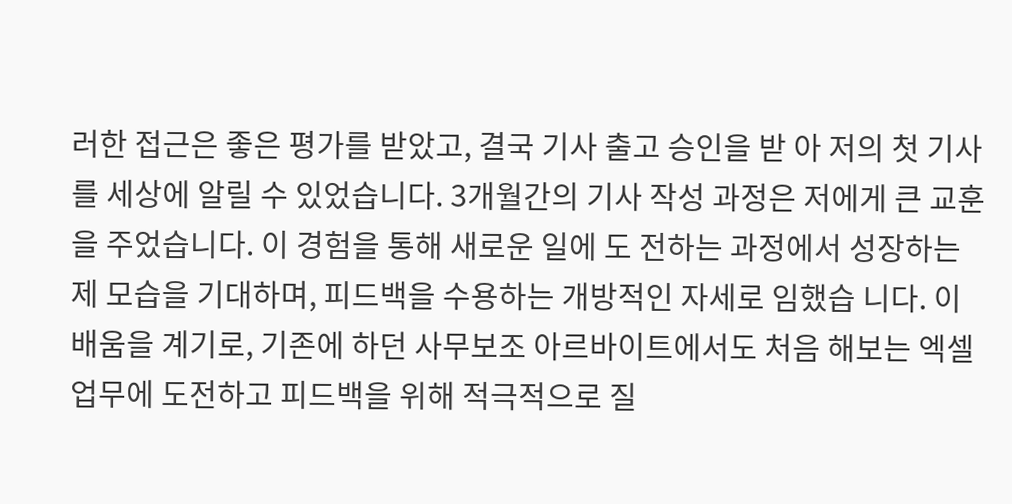러한 접근은 좋은 평가를 받았고, 결국 기사 출고 승인을 받 아 저의 첫 기사를 세상에 알릴 수 있었습니다. 3개월간의 기사 작성 과정은 저에게 큰 교훈을 주었습니다. 이 경험을 통해 새로운 일에 도 전하는 과정에서 성장하는 제 모습을 기대하며, 피드백을 수용하는 개방적인 자세로 임했습 니다. 이 배움을 계기로, 기존에 하던 사무보조 아르바이트에서도 처음 해보는 엑셀 업무에 도전하고 피드백을 위해 적극적으로 질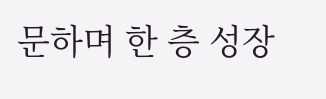문하며 한 층 성장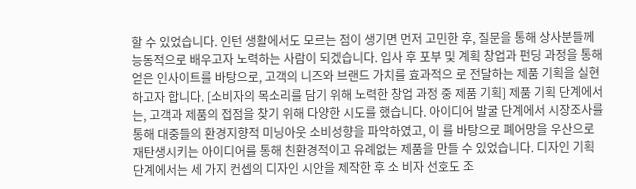할 수 있었습니다. 인턴 생활에서도 모르는 점이 생기면 먼저 고민한 후, 질문을 통해 상사분들께 능동적으로 배우고자 노력하는 사람이 되겠습니다. 입사 후 포부 및 계획 창업과 펀딩 과정을 통해 얻은 인사이트를 바탕으로, 고객의 니즈와 브랜드 가치를 효과적으 로 전달하는 제품 기획을 실현하고자 합니다. [소비자의 목소리를 담기 위해 노력한 창업 과정 중 제품 기획] 제품 기획 단계에서는, 고객과 제품의 접점을 찾기 위해 다양한 시도를 했습니다. 아이디어 발굴 단계에서 시장조사를 통해 대중들의 환경지향적 미닝아웃 소비성향을 파악하였고, 이 를 바탕으로 폐어망을 우산으로 재탄생시키는 아이디어를 통해 친환경적이고 유례없는 제품을 만들 수 있었습니다. 디자인 기획 단계에서는 세 가지 컨셉의 디자인 시안을 제작한 후 소 비자 선호도 조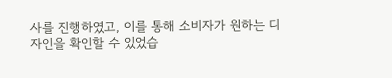사를 진행하였고, 이를 통해 소비자가 원하는 디자인을 확인할 수 있었습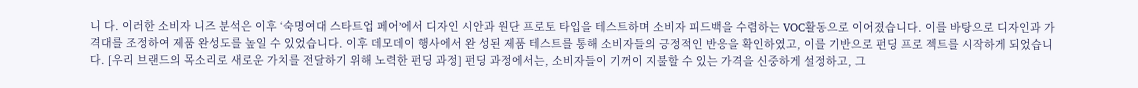니 다. 이러한 소비자 니즈 분석은 이후 ‘숙명여대 스타트업 페어ʼ에서 디자인 시안과 원단 프로토 타입을 테스트하며 소비자 피드백을 수렴하는 VOC활동으로 이어졌습니다. 이를 바탕으로 디자인과 가격대를 조정하여 제품 완성도를 높일 수 있었습니다. 이후 데모데이 행사에서 완 성된 제품 테스트를 통해 소비자들의 긍정적인 반응을 확인하였고, 이를 기반으로 펀딩 프로 젝트를 시작하게 되었습니다. [우리 브랜드의 목소리로 새로운 가치를 전달하기 위해 노력한 펀딩 과정] 펀딩 과정에서는, 소비자들이 기꺼이 지불할 수 있는 가격을 신중하게 설정하고, 그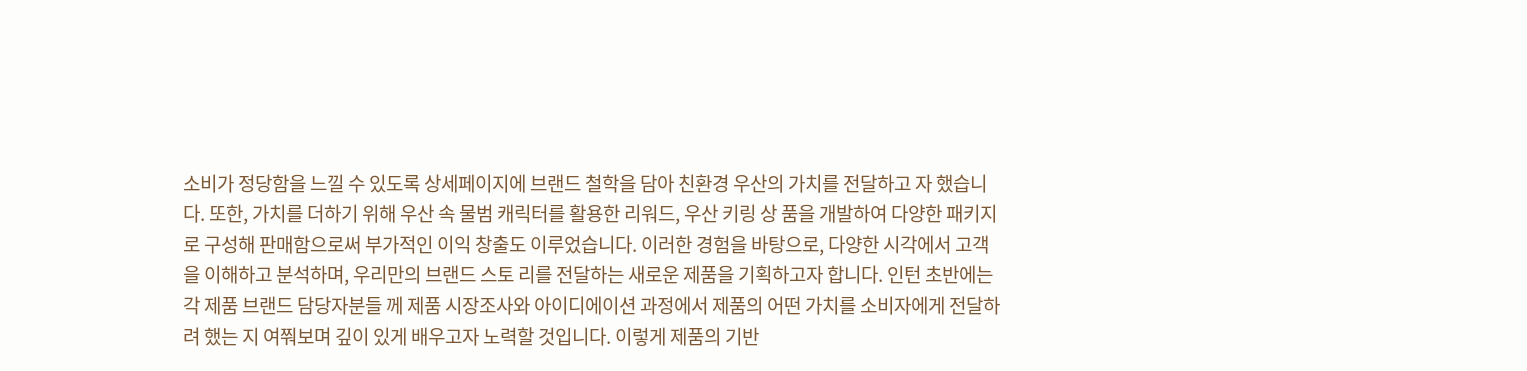소비가 정당함을 느낄 수 있도록 상세페이지에 브랜드 철학을 담아 친환경 우산의 가치를 전달하고 자 했습니다. 또한, 가치를 더하기 위해 우산 속 물범 캐릭터를 활용한 리워드, 우산 키링 상 품을 개발하여 다양한 패키지로 구성해 판매함으로써 부가적인 이익 창출도 이루었습니다. 이러한 경험을 바탕으로, 다양한 시각에서 고객을 이해하고 분석하며, 우리만의 브랜드 스토 리를 전달하는 새로운 제품을 기획하고자 합니다. 인턴 초반에는 각 제품 브랜드 담당자분들 께 제품 시장조사와 아이디에이션 과정에서 제품의 어떤 가치를 소비자에게 전달하려 했는 지 여쭤보며 깊이 있게 배우고자 노력할 것입니다. 이렇게 제품의 기반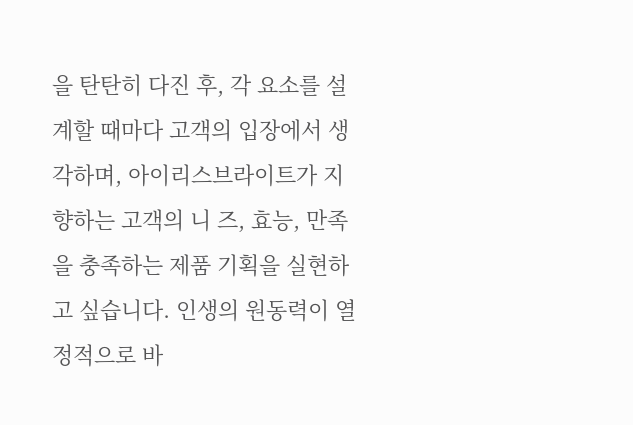을 탄탄히 다진 후, 각 요소를 설계할 때마다 고객의 입장에서 생각하며, 아이리스브라이트가 지향하는 고객의 니 즈, 효능, 만족을 충족하는 제품 기획을 실현하고 싶습니다. 인생의 원동력이 열정적으로 바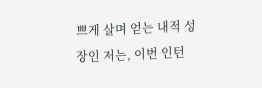쁘게 살며 얻는 내적 성장인 저는, 이번 인턴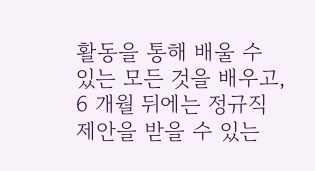활동을 통해 배울 수 있는 모든 것을 배우고, 6 개월 뒤에는 정규직 제안을 받을 수 있는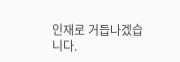인재로 거듭나겠습니다.